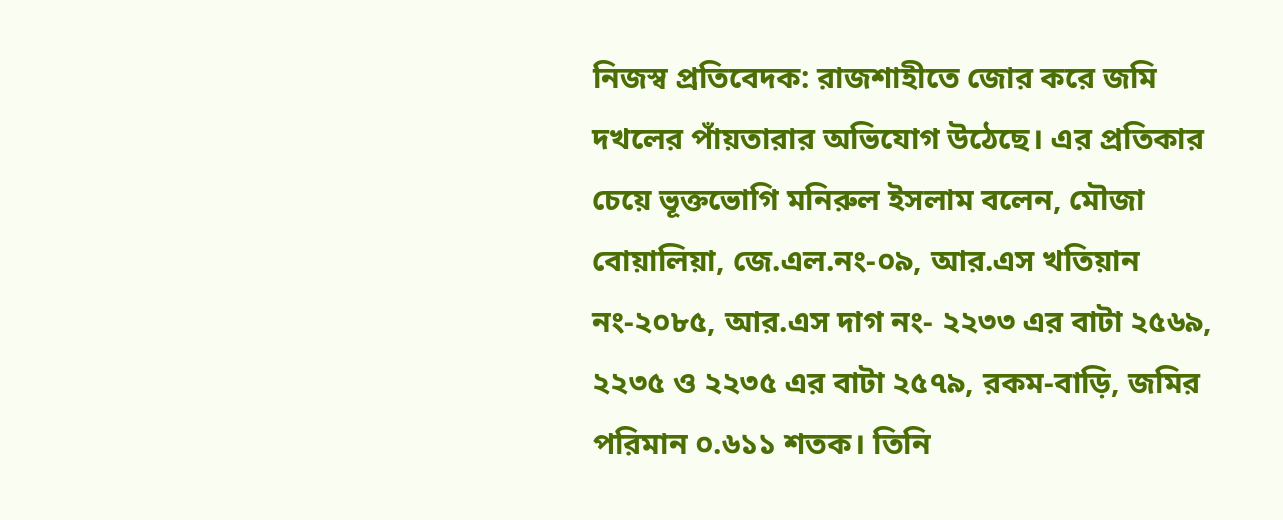নিজস্ব প্রতিবেদক: রাজশাহীতে জোর করে জমি দখলের পাঁয়তারার অভিযোগ উঠেছে। এর প্রতিকার চেয়ে ভূক্তভোগি মনিরুল ইসলাম বলেন, মৌজা বোয়ালিয়া, জে.এল.নং-০৯, আর.এস খতিয়ান নং-২০৮৫, আর.এস দাগ নং- ২২৩৩ এর বাটা ২৫৬৯, ২২৩৫ ও ২২৩৫ এর বাটা ২৫৭৯, রকম-বাড়ি, জমির পরিমান ০.৬১১ শতক। তিনি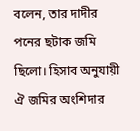বলেন, তার দাদীর পনের ছটাক জমি ছিলো। হিসাব অনুযায়ী ঐ জমির অংশিদার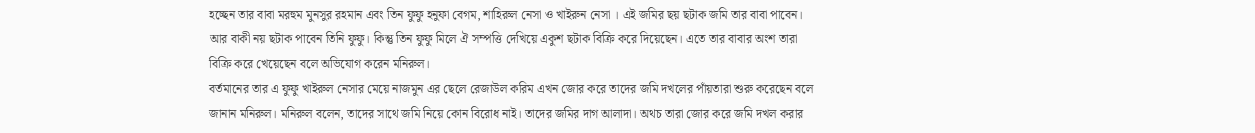হচ্ছেন তার বাবা মরহুম মুনসুর রহমান এবং তিন ফুফু হনুফা বেগম, শাহিরুল নেসা ও খাইরুন নেসা । এই জমির ছয় ছটাক জমি তার বাবা পাবেন। আর বাকী নয় ছটাক পাবেন তিনি ফুফু। কিন্তু তিন ফুফু মিলে ঐ সম্পত্তি দেখিয়ে একুশ ছটাক বিক্রি করে দিয়েছেন। এতে তার বাবার অংশ তারা বিক্রি করে খেয়েছেন বলে অভিযোগ করেন মনিরুল।
বর্তমানের তার এ ফুফু খাইরুল নেসার মেয়ে নাজমুন এর ছেলে রেজাউল করিম এখন জোর করে তাদের জমি দখলের পাঁয়তারা শুরু করেছেন বলে জানান মনিরুল। মনিরুল বলেন, তাদের সাথে জমি নিয়ে কোন বিরোধ নাই। তাদের জমির দাগ আলাদা। অথচ তারা জোর করে জমি দখল করার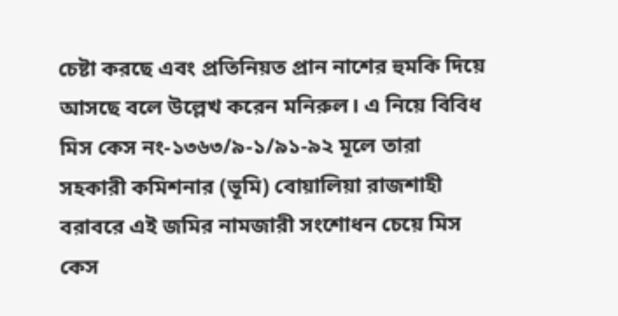চেষ্টা করছে এবং প্রতিনিয়ত প্রান নাশের হুমকি দিয়ে আসছে বলে উল্লেখ করেন মনিরুল। এ নিয়ে বিবিধ মিস কেস নং-১৩৬৩/৯-১/৯১-৯২ মূলে তারা সহকারী কমিশনার (ভূমি) বোয়ালিয়া রাজশাহী বরাবরে এই জমির নামজারী সংশোধন চেয়ে মিস কেস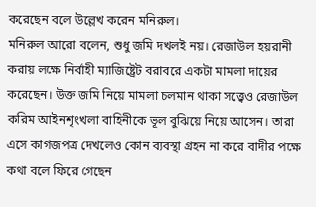করেছেন বলে উল্লেখ করেন মনিরুল।
মনিরুল আরো বলেন, শুধু জমি দখলই নয়। রেজাউল হয়রানী করায় লক্ষে নির্বাহী ম্যাজিষ্ট্রেট বরাবরে একটা মামলা দায়ের করেছেন। উক্ত জমি নিয়ে মামলা চলমান থাকা সত্ত্বেও রেজাউল করিম আইনশৃংখলা বাহিনীকে ভূল বুঝিয়ে নিয়ে আসেন। তারা এসে কাগজপত্র দেখলেও কোন ব্যবস্থা গ্রহন না করে বাদীর পক্ষে কথা বলে ফিরে গেছেন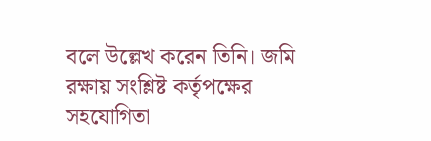বলে উল্লেখ করেন তিনি। জমি রক্ষায় সংশ্লিষ্ট কর্তৃপক্ষের সহযোগিতা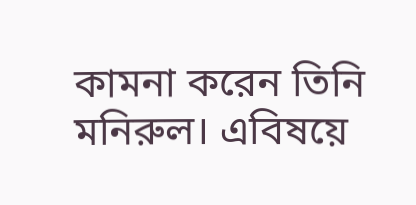কামনা করেন তিনি মনিরুল। এবিষয়ে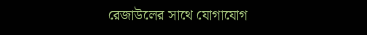রেজাউলের সাথে যোগাযোগ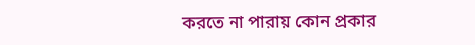করতে না পারায় কোন প্রকার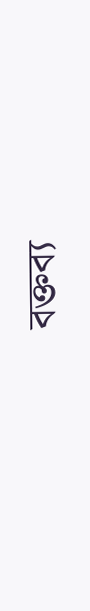বক্তব্য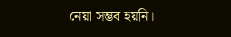নেয়া সম্ভব হয়নি।